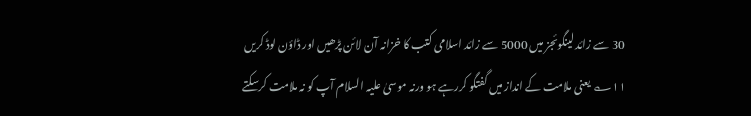30 سے زائد لینگوئجز میں 5000 سے زائد اسلامی کتب کا خزانہ آن لائن پڑھیں اور ڈاؤن لوڈ کریں
۱۱؎ یعنی ملامت کے انداز میں گفتگو کررہے ہو ورنہ موسیٰ علیہ السلام آپ کو نہ ملامت کرسکتے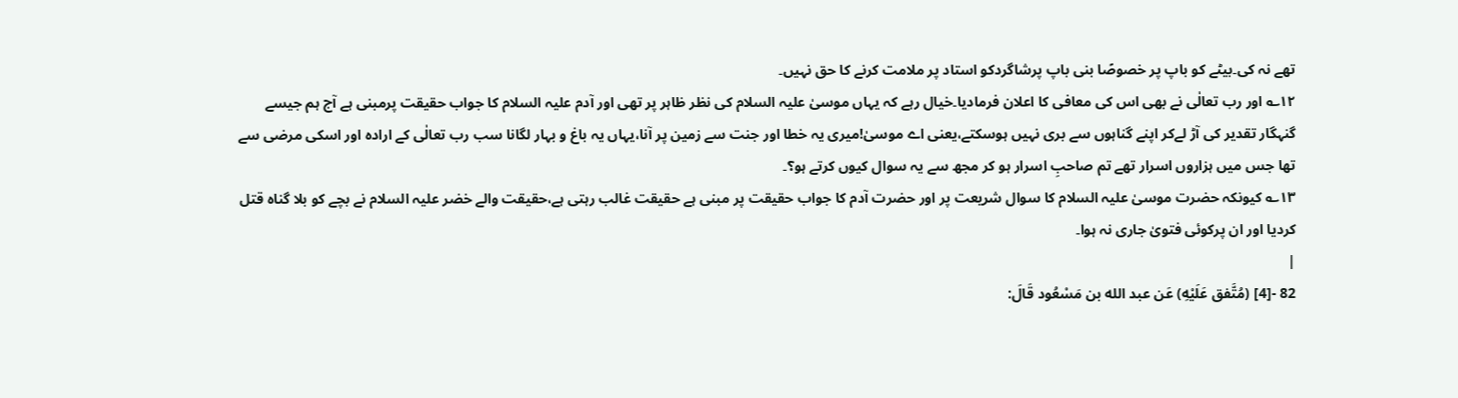تھے نہ کی۔بیٹے کو باپ پر خصوصًا بنی باپ پرشاگردکو استاد پر ملامت کرنے کا حق نہیں۔
۱۲؎ اور رب تعالٰی نے بھی اس کی معافی کا اعلان فرمادیا۔خیال رہے کہ یہاں موسیٰ علیہ السلام کی نظر ظاہر پر تھی اور آدم علیہ السلام کا جواب حقیقت پرمبنی ہے آج ہم جیسے گنہگار تقدیر کی آڑ لےکر اپنے گناہوں سے بری نہیں ہوسکتے،یعنی اے موسیٰ!میری یہ خطا اور جنت سے زمین پر آنا،یہاں یہ باغ و بہار لگانا سب رب تعالٰی کے ارادہ اور اسکی مرضی سے تھا جس میں ہزاروں اسرار تھے تم صاحبِ اسرار ہو کر مجھ سے یہ سوال کیوں کرتے ہو؟۔
۱۳؎ کیونکہ حضرت موسیٰ علیہ السلام کا سوال شریعت پر اور حضرت آدم کا جواب حقیقت پر مبنی ہے حقیقت غالب رہتی ہے،حقیقت والے خضر علیہ السلام نے بچے کو بلا گناہ قتل کردیا اور ان پرکوئی فتویٰ جاری نہ ہوا۔
|
82 -[4] (مُتَّفق عَلَيْهِ) عَن عبد الله بن مَسْعُود قَالَ: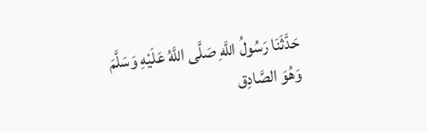حَدَّثَنَا رَسُولُ اللَّهِ صَلَّى اللَّهُ عَلَيْهِ وَسَلَّمَ وَهُوَ الصَّادِق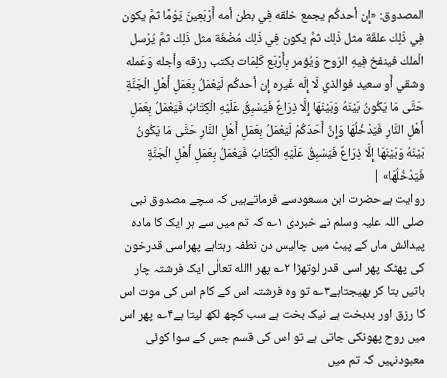المصدوق: «إِن أحدكُم يجمع خلقه فِي بطن أمه أَرْبَعِينَ يَوْمًا ثمَّ يكون فِي ذَلِك علقَة مثل ذَلِك ثمَّ يكون فِي ذَلِك مُضْغَة مثل ذَلِك ثمَّ يُرْسل الْملك فينفخ فِيهِ الرّوح وَيُؤمر بِأَرْبَع كَلِمَات بكتب رزقه وأجله وَعَمله وشقي أَو سعيد فوالذي لَا إِلَه غَيره إِن أحدكُم لَيَعْمَلُ بِعَمَلِ أَهْلِ الْجَنَّةِ حَتَّى مَا يَكُونُ بَيْنَهُ وَبَيْنَهَا إِلَّا ذِرَاعٌ فَيَسْبِقُ عَلَيْهِ الْكِتَابُ فَيَعْمَلُ بِعَمَلِ أَهْلِ النَّارِ فَيَدْخُلُهَا وَإِنَّ أَحَدَكُمْ لَيَعْمَلُ بِعَمَلِ أَهْلِ النَّارِ حَتَّى مَا يَكُونُ بَيْنَهُ وَبَيْنَهَا إِلَّا ذِرَاعٌ فَيَسْبِقُ عَلَيْهِ الْكِتَابُ فَيَعْمَلُ بِعَمَلِ أَهْلِ الْجَنَّةِ فَيَدْخُلُهَا» |
روایت ہےحضرت ابن مسعودسے فرماتےہیں کہ سچے مصدوق نبی صلی اللہ علیہ وسلم نے خبردی ۱؎ کہ تم میں سے ہر ایک کا مادہ پیدائش ماں کے پیٹ میں چالیس دن نطفہ رہتاہے پھراسی قدرخون کی پھٹک پھر اسی قدر لوتھڑا ۲؎ پھر االله تعالٰی ایک فرشتہ چار باتیں بتا کر بھیجتاہے۳؎ تو وہ فرشتہ اس کے کام اس کی موت اس کا رزق اور بدبخت ہے نیک بخت ہے سب کچھ لکھ لیتا ہے۴؎ پھر اس میں روح پھونکی جاتی ہے تو اس کی قسم جس کے سوا کوئی معبودنہیں کہ تم میں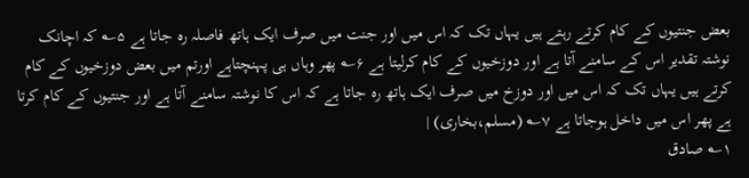بعض جنتیوں کے کام کرتے رہتے ہیں یہاں تک کہ اس میں اور جنت میں صرف ایک ہاتھ فاصلہ رہ جاتا ہے ۵؎ کہ اچانک نوشتہ تقدیر اس کے سامنے آتا ہے اور دوزخیوں کے کام کرلیتا ہے ۶؎ پھر وہاں ہی پہنچتاہے اورتم میں بعض دوزخیوں کے کام کرتے ہیں یہاں تک کہ اس میں اور دوزخ میں صرف ایک ہاتھ رہ جاتا ہے کہ اس کا نوشتہ سامنے آتا ہے اور جنتیوں کے کام کرتا ہے پھر اس میں داخل ہوجاتا ہے ۷؎ (مسلم،بخاری) |
۱؎ صادق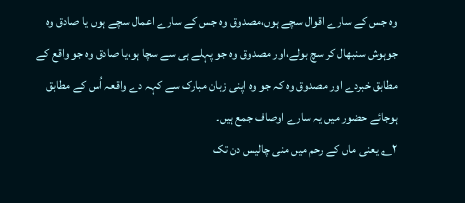وہ جس کے سارے اقوال سچے ہوں،مصدوق وہ جس کے سارے اعمال سچے ہوں یا صادق وہ جوہوش سنبھال کر سچ بولے،اور مصدوق وہ جو پہلے ہی سے سچا ہو،یا صادق وہ جو واقع کے مطابق خبردے اور مصدوق وہ کہ جو وہ اپنی زبان مبارک سے کہہ دے واقعہ اُس کے مطابق ہوجائے حضور میں یہ سارے اوصاف جمع ہیں۔
۲؎ یعنی ماں کے رحم میں منی چالیس دن تک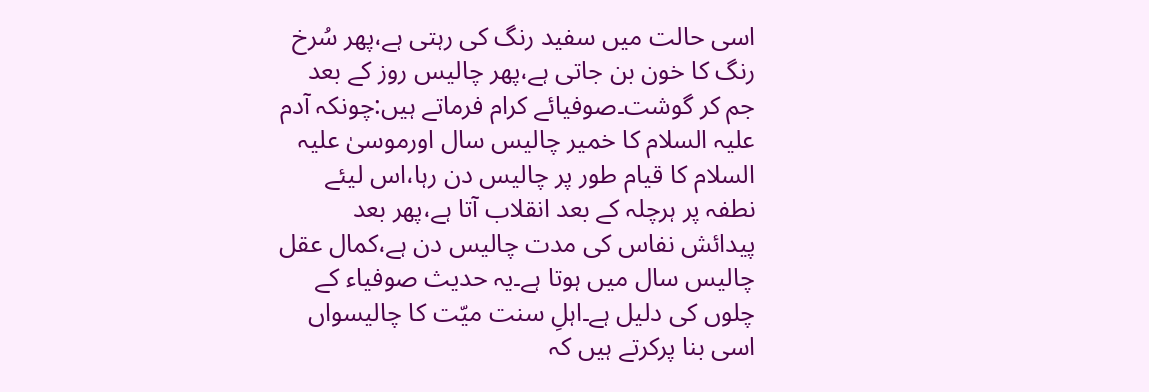اسی حالت میں سفید رنگ کی رہتی ہے،پھر سُرخ رنگ کا خون بن جاتی ہے،پھر چالیس روز کے بعد جم کر گوشت۔صوفیائے کرام فرماتے ہیں:چونکہ آدم علیہ السلام کا خمیر چالیس سال اورموسیٰ علیہ السلام کا قیام طور پر چالیس دن رہا،اس لیئے نطفہ پر ہرچلہ کے بعد انقلاب آتا ہے،پھر بعد پیدائش نفاس کی مدت چالیس دن ہے،کمال عقل چالیس سال میں ہوتا ہے۔یہ حدیث صوفیاء کے چلوں کی دلیل ہے۔اہلِ سنت میّت کا چالیسواں اسی بنا پرکرتے ہیں کہ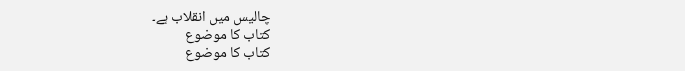چالیس میں انقلاب ہے۔
کتاب کا موضوع
کتاب کا موضوع